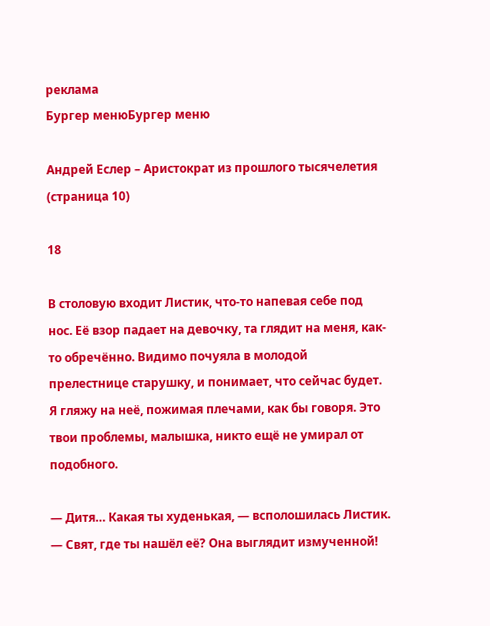реклама
Бургер менюБургер меню

Андрей Еслер – Аристократ из прошлого тысячелетия (страница 10)

18

В столовую входит Листик, что-то напевая себе под нос. Её взор падает на девочку, та глядит на меня, как-то обречённо. Видимо почуяла в молодой прелестнице старушку, и понимает, что сейчас будет. Я гляжу на неё, пожимая плечами, как бы говоря. Это твои проблемы, малышка, никто ещё не умирал от подобного.

— Дитя… Какая ты худенькая, — всполошилась Листик. — Свят, где ты нашёл её? Она выглядит измученной!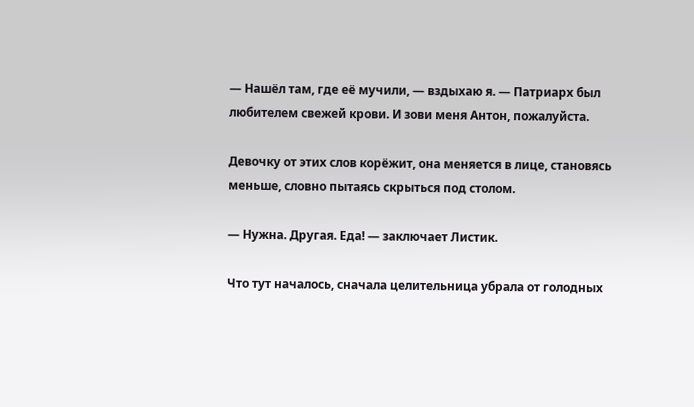— Нашёл там, где её мучили, — вздыхаю я. — Патриарх был любителем свежей крови. И зови меня Антон, пожалуйста.

Девочку от этих слов корёжит, она меняется в лице, становясь меньше, словно пытаясь скрыться под столом.

— Нужна. Другая. Еда! — заключает Листик.

Что тут началось, сначала целительница убрала от голодных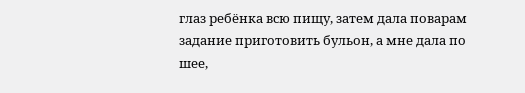глаз ребёнка всю пищу, затем дала поварам задание приготовить бульон, а мне дала по шее,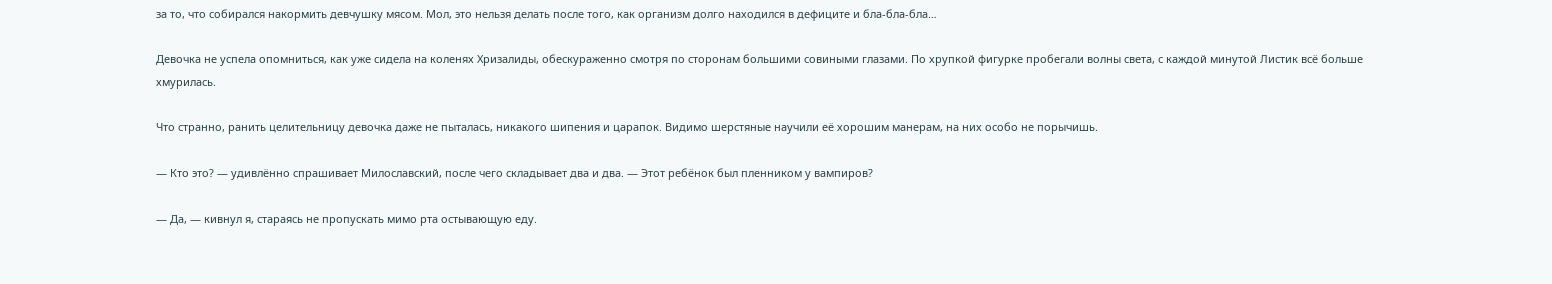за то, что собирался накормить девчушку мясом. Мол, это нельзя делать после того, как организм долго находился в дефиците и бла-бла-бла…

Девочка не успела опомниться, как уже сидела на коленях Хризалиды, обескураженно смотря по сторонам большими совиными глазами. По хрупкой фигурке пробегали волны света, с каждой минутой Листик всё больше хмурилась.

Что странно, ранить целительницу девочка даже не пыталась, никакого шипения и царапок. Видимо шерстяные научили её хорошим манерам, на них особо не порычишь.

— Кто это? — удивлённо спрашивает Милославский, после чего складывает два и два. — Этот ребёнок был пленником у вампиров?

— Да, — кивнул я, стараясь не пропускать мимо рта остывающую еду.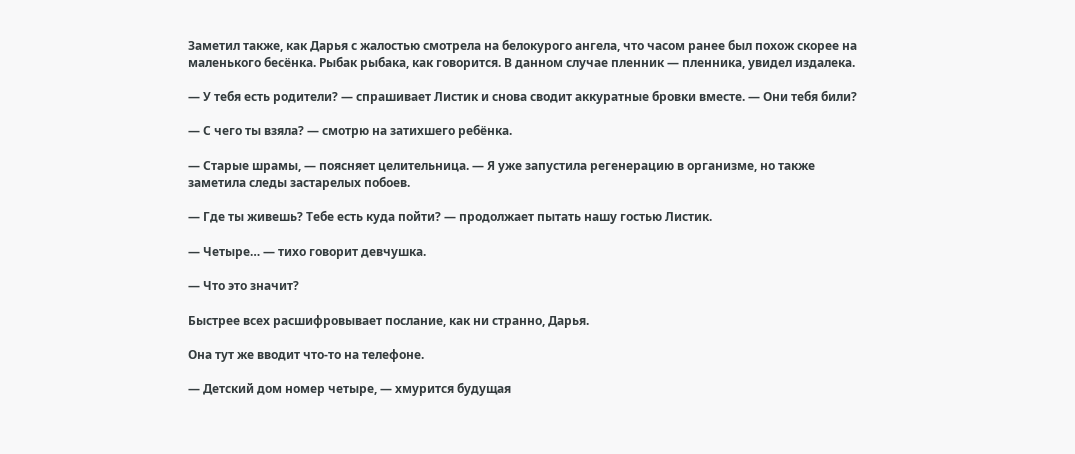Заметил также, как Дарья с жалостью смотрела на белокурого ангела, что часом ранее был похож скорее на маленького бесёнка. Рыбак рыбака, как говорится. В данном случае пленник — пленника, увидел издалека.

— У тебя есть родители? — спрашивает Листик и снова сводит аккуратные бровки вместе. — Они тебя били?

— С чего ты взяла? — смотрю на затихшего ребёнка.

— Старые шрамы, — поясняет целительница. — Я уже запустила регенерацию в организме, но также заметила следы застарелых побоев.

— Где ты живешь? Тебе есть куда пойти? — продолжает пытать нашу гостью Листик.

— Четыре… — тихо говорит девчушка.

— Что это значит?

Быстрее всех расшифровывает послание, как ни странно, Дарья.

Она тут же вводит что-то на телефоне.

— Детский дом номер четыре, — хмурится будущая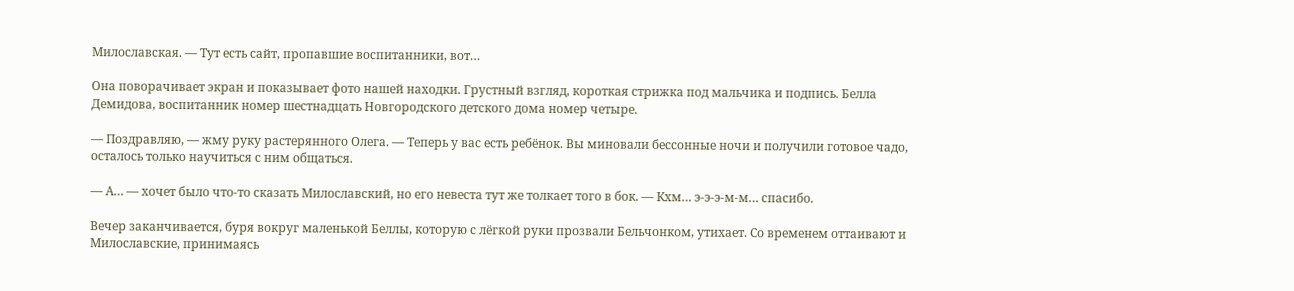Милославская. — Тут есть сайт, пропавшие воспитанники, вот…

Она поворачивает экран и показывает фото нашей находки. Грустный взгляд, короткая стрижка под мальчика и подпись. Белла Демидова, воспитанник номер шестнадцать Новгородского детского дома номер четыре.

— Поздравляю, — жму руку растерянного Олега. — Теперь у вас есть ребёнок. Вы миновали бессонные ночи и получили готовое чадо, осталось только научиться с ним общаться.

— А… — хочет было что-то сказать Милославский, но его невеста тут же толкает того в бок. — Кхм… э-э-э-м-м… спасибо.

Вечер заканчивается, буря вокруг маленькой Беллы, которую с лёгкой руки прозвали Бельчонком, утихает. Со временем оттаивают и Милославские, принимаясь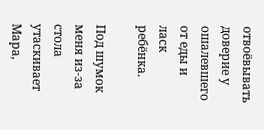отвоёвывать доверие у ошалевшего от еды и ласк ребёнка.

Под шумок меня из-за стола утаскивает Мара,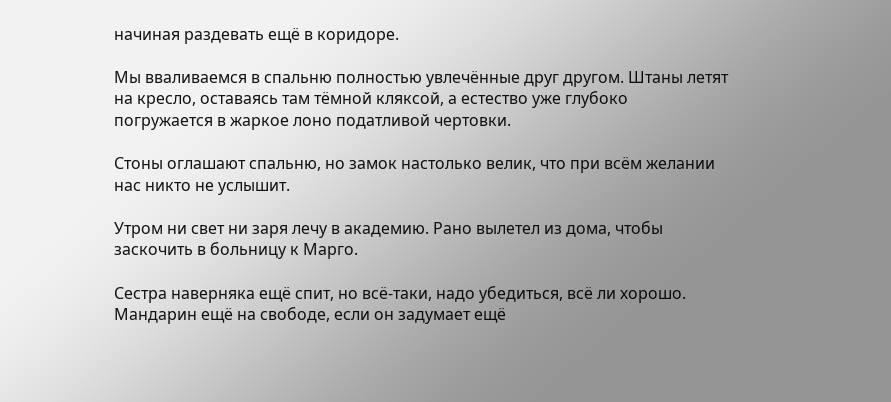начиная раздевать ещё в коридоре.

Мы вваливаемся в спальню полностью увлечённые друг другом. Штаны летят на кресло, оставаясь там тёмной кляксой, а естество уже глубоко погружается в жаркое лоно податливой чертовки.

Стоны оглашают спальню, но замок настолько велик, что при всём желании нас никто не услышит.

Утром ни свет ни заря лечу в академию. Рано вылетел из дома, чтобы заскочить в больницу к Марго.

Сестра наверняка ещё спит, но всё-таки, надо убедиться, всё ли хорошо. Мандарин ещё на свободе, если он задумает ещё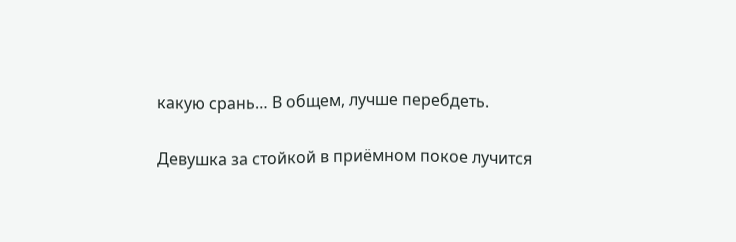какую срань… В общем, лучше перебдеть.

Девушка за стойкой в приёмном покое лучится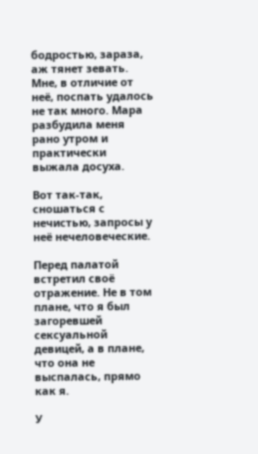бодростью, зараза, аж тянет зевать. Мне, в отличие от неё, поспать удалось не так много. Мара разбудила меня рано утром и практически выжала досуха.

Вот так-так, сношаться с нечистью, запросы у неё нечеловеческие.

Перед палатой встретил своё отражение. Не в том плане, что я был загоревшей сексуальной девицей, а в плане, что она не выспалась, прямо как я.

У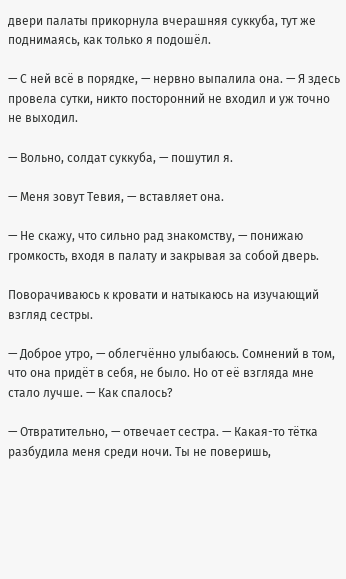двери палаты прикорнула вчерашняя суккуба, тут же поднимаясь, как только я подошёл.

— С ней всё в порядке, — нервно выпалила она. — Я здесь провела сутки, никто посторонний не входил и уж точно не выходил.

— Вольно, солдат суккуба, — пошутил я.

— Меня зовут Тевия, — вставляет она.

— Не скажу, что сильно рад знакомству, — понижаю громкость, входя в палату и закрывая за собой дверь.

Поворачиваюсь к кровати и натыкаюсь на изучающий взгляд сестры.

— Доброе утро, — облегчённо улыбаюсь. Сомнений в том, что она придёт в себя, не было. Но от её взгляда мне стало лучше. — Как спалось?

— Отвратительно, — отвечает сестра. — Какая-то тётка разбудила меня среди ночи. Ты не поверишь,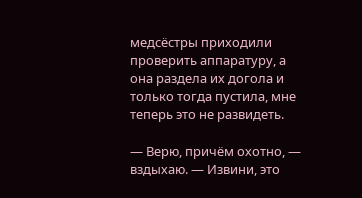медсёстры приходили проверить аппаратуру, а она раздела их догола и только тогда пустила, мне теперь это не развидеть.

— Верю, причём охотно, — вздыхаю. — Извини, это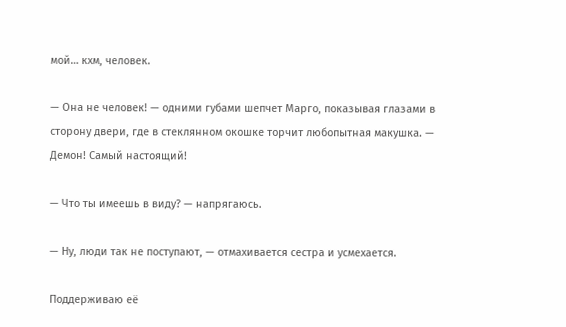мой… кхм, человек.

— Она не человек! — одними губами шепчет Марго, показывая глазами в сторону двери, где в стеклянном окошке торчит любопытная макушка. — Демон! Самый настоящий!

— Что ты имеешь в виду? — напрягаюсь.

— Ну, люди так не поступают, — отмахивается сестра и усмехается.

Поддерживаю её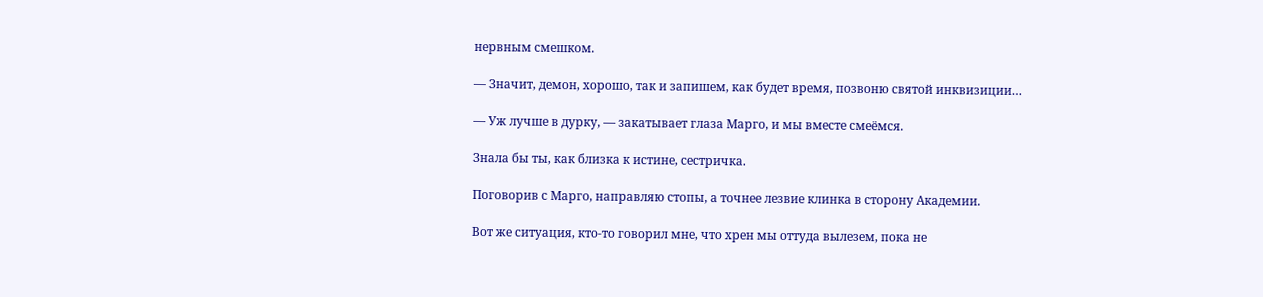нервным смешком.

— Значит, демон, хорошо, так и запишем, как будет время, позвоню святой инквизиции…

— Уж лучше в дурку, — закатывает глаза Марго, и мы вместе смеёмся.

Знала бы ты, как близка к истине, сестричка.

Поговорив с Марго, направляю стопы, а точнее лезвие клинка в сторону Академии.

Вот же ситуация, кто-то говорил мне, что хрен мы оттуда вылезем, пока не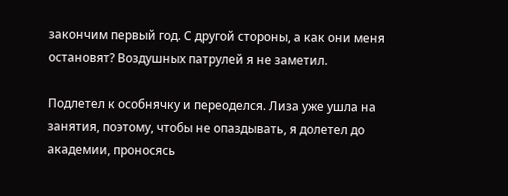закончим первый год. С другой стороны, а как они меня остановят? Воздушных патрулей я не заметил.

Подлетел к особнячку и переоделся. Лиза уже ушла на занятия, поэтому, чтобы не опаздывать, я долетел до академии, проносясь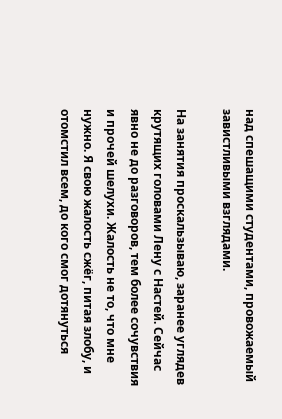над спешащими студентами, провожаемый завистливыми взглядами.

На занятия проскальзываю, заранее углядев крутящих головами Лену с Настей. Сейчас явно не до разговоров, тем более сочувствия и прочей шелухи. Жалость не то, что мне нужно. Я свою жалость сжёг, питая злобу, и отомстил всем, до кого смог дотянуться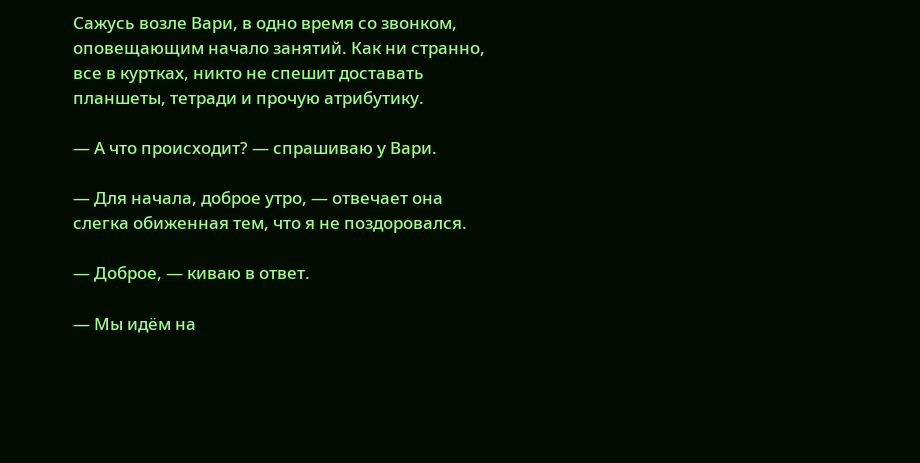Сажусь возле Вари, в одно время со звонком, оповещающим начало занятий. Как ни странно, все в куртках, никто не спешит доставать планшеты, тетради и прочую атрибутику.

— А что происходит? — спрашиваю у Вари.

— Для начала, доброе утро, — отвечает она слегка обиженная тем, что я не поздоровался.

— Доброе, — киваю в ответ.

— Мы идём на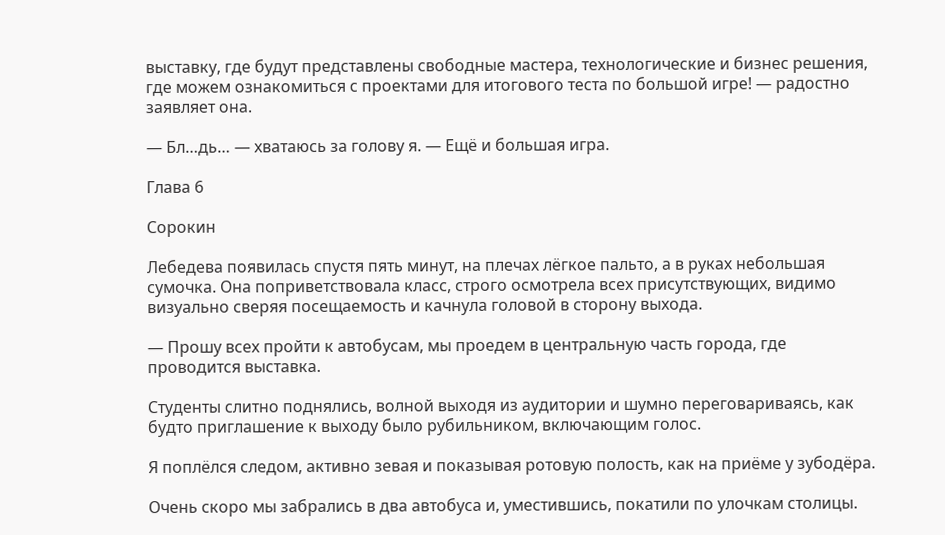выставку, где будут представлены свободные мастера, технологические и бизнес решения, где можем ознакомиться с проектами для итогового теста по большой игре! — радостно заявляет она.

— Бл…дь… — хватаюсь за голову я. — Ещё и большая игра.

Глава 6

Сорокин

Лебедева появилась спустя пять минут, на плечах лёгкое пальто, а в руках небольшая сумочка. Она поприветствовала класс, строго осмотрела всех присутствующих, видимо визуально сверяя посещаемость и качнула головой в сторону выхода.

— Прошу всех пройти к автобусам, мы проедем в центральную часть города, где проводится выставка.

Студенты слитно поднялись, волной выходя из аудитории и шумно переговариваясь, как будто приглашение к выходу было рубильником, включающим голос.

Я поплёлся следом, активно зевая и показывая ротовую полость, как на приёме у зубодёра.

Очень скоро мы забрались в два автобуса и, уместившись, покатили по улочкам столицы.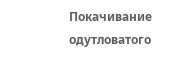Покачивание одутловатого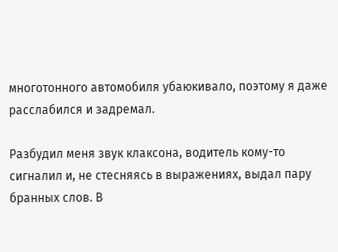многотонного автомобиля убаюкивало, поэтому я даже расслабился и задремал.

Разбудил меня звук клаксона, водитель кому-то сигналил и, не стесняясь в выражениях, выдал пару бранных слов. В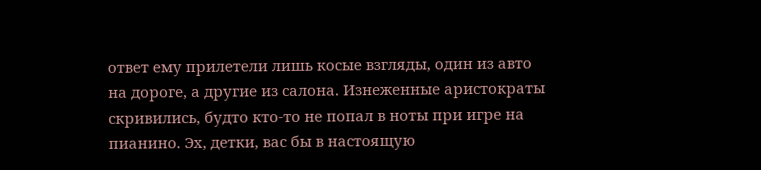ответ ему прилетели лишь косые взгляды, один из авто на дороге, а другие из салона. Изнеженные аристократы скривились, будто кто-то не попал в ноты при игре на пианино. Эх, детки, вас бы в настоящую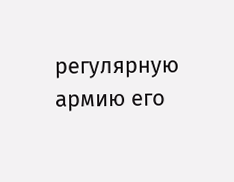регулярную армию его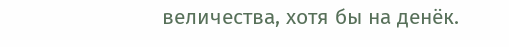величества, хотя бы на денёк.